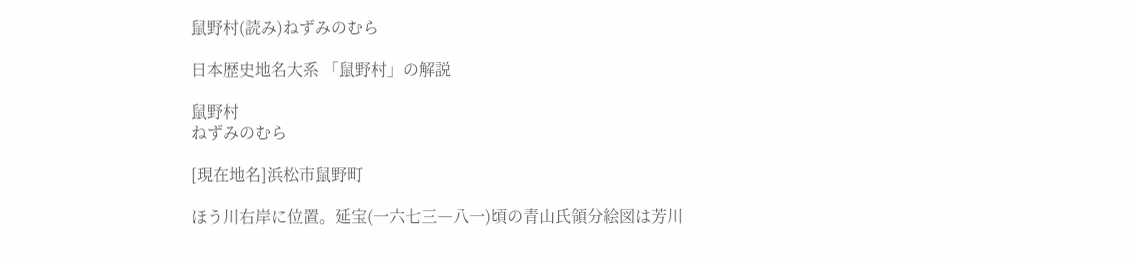鼠野村(読み)ねずみのむら

日本歴史地名大系 「鼠野村」の解説

鼠野村
ねずみのむら

[現在地名]浜松市鼠野町

ほう川右岸に位置。延宝(一六七三―八一)頃の青山氏領分絵図は芳川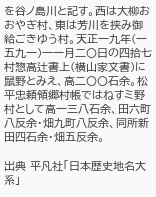を谷ノ島川と記す。西は大柳おおやぎ村、東は芳川を挟み御給ごきゆう村。天正一九年(一五九一)一一月二〇日の四拾七村惣高辻書上(横山家文書)に鼠野とみえ、高二〇〇石余。松平忠頼領郷村帳ではねすミ野村として高一三八石余、田六町八反余・畑九町八反余、同所新田四石余・畑五反余。

出典 平凡社「日本歴史地名大系」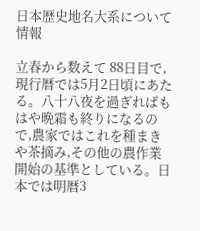日本歴史地名大系について 情報

立春から数えて 88日目で,現行暦では5月2日頃にあたる。八十八夜を過ぎればもはや晩霜も終りになるので,農家ではこれを種まきや茶摘み,その他の農作業開始の基準としている。日本では明暦3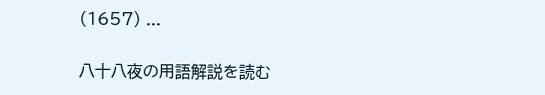(1657) ...

八十八夜の用語解説を読む